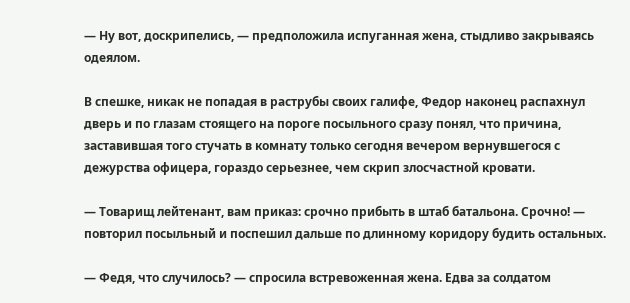— Ну вот, доскрипелись, — предположила испуганная жена, стыдливо закрываясь одеялом.

В спешке, никак не попадая в раструбы своих галифе, Федор наконец распахнул дверь и по глазам стоящего на пороге посыльного сразу понял, что причина, заставившая того стучать в комнату только сегодня вечером вернувшегося с дежурства офицера, гораздо серьезнее, чем скрип злосчастной кровати.

— Товарищ лейтенант, вам приказ: срочно прибыть в штаб батальона. Срочно! — повторил посыльный и поспешил дальше по длинному коридору будить остальных.

— Федя, что случилось? — спросила встревоженная жена. Едва за солдатом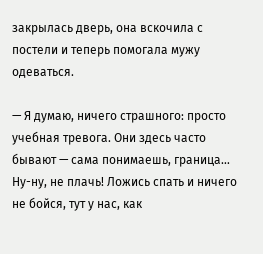закрылась дверь, она вскочила с постели и теперь помогала мужу одеваться.

— Я думаю, ничего страшного: просто учебная тревога. Они здесь часто бывают — сама понимаешь, граница… Ну-ну, не плачь! Ложись спать и ничего не бойся, тут у нас, как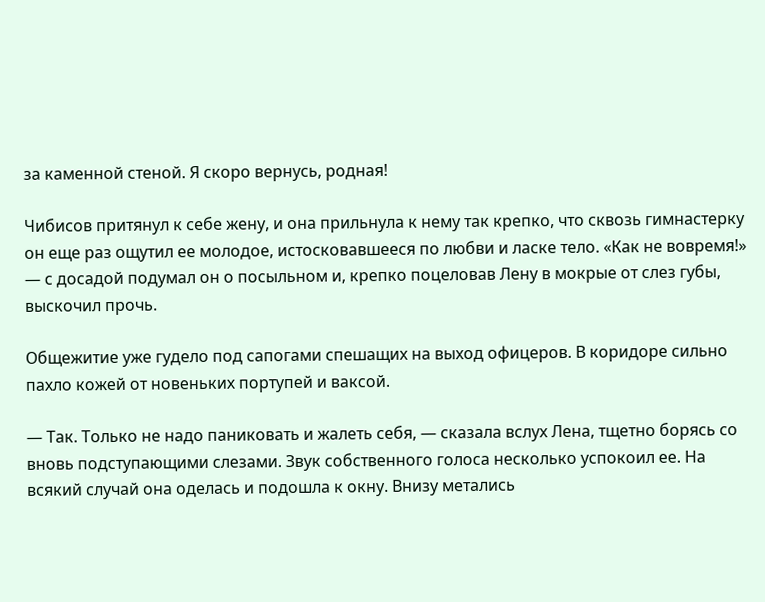за каменной стеной. Я скоро вернусь, родная!

Чибисов притянул к себе жену, и она прильнула к нему так крепко, что сквозь гимнастерку он еще раз ощутил ее молодое, истосковавшееся по любви и ласке тело. «Как не вовремя!» — с досадой подумал он о посыльном и, крепко поцеловав Лену в мокрые от слез губы, выскочил прочь.

Общежитие уже гудело под сапогами спешащих на выход офицеров. В коридоре сильно пахло кожей от новеньких портупей и ваксой.

— Так. Только не надо паниковать и жалеть себя, — сказала вслух Лена, тщетно борясь со вновь подступающими слезами. Звук собственного голоса несколько успокоил ее. На всякий случай она оделась и подошла к окну. Внизу метались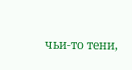чьи-то тени,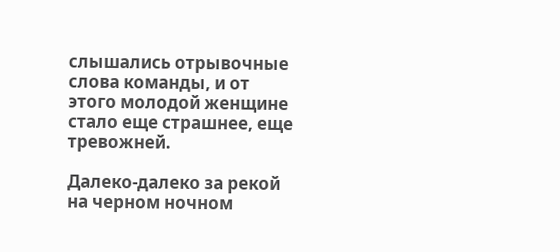слышались отрывочные слова команды, и от этого молодой женщине стало еще страшнее, еще тревожней.

Далеко-далеко за рекой на черном ночном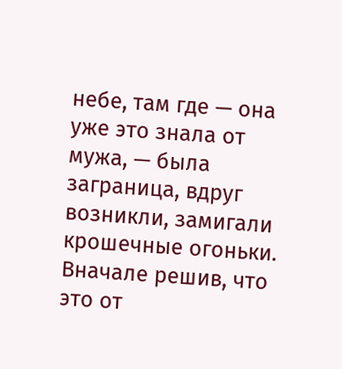небе, там где — она уже это знала от мужа, — была заграница, вдруг возникли, замигали крошечные огоньки. Вначале решив, что это от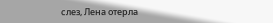слез, Лена отерла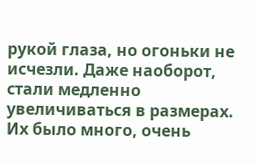рукой глаза, но огоньки не исчезли. Даже наоборот, стали медленно увеличиваться в размерах. Их было много, очень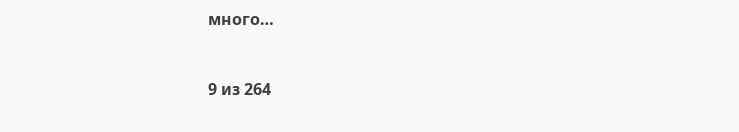много…



9 из 264